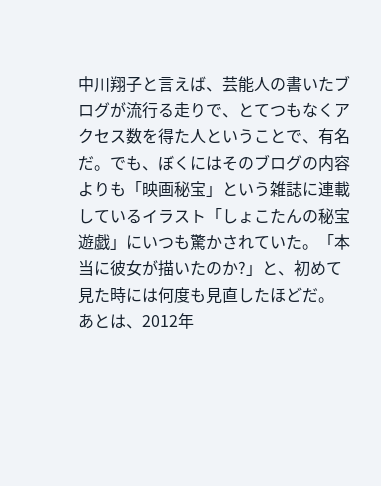中川翔子と言えば、芸能人の書いたブログが流行る走りで、とてつもなくアクセス数を得た人ということで、有名だ。でも、ぼくにはそのブログの内容よりも「映画秘宝」という雑誌に連載しているイラスト「しょこたんの秘宝遊戯」にいつも驚かされていた。「本当に彼女が描いたのか?」と、初めて見た時には何度も見直したほどだ。
あとは、2012年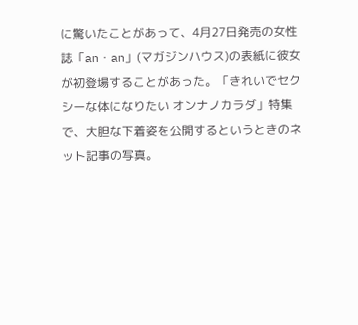に驚いたことがあって、4月27日発売の女性誌「an・an」(マガジンハウス)の表紙に彼女が初登場することがあった。「きれいでセクシーな体になりたい オンナノカラダ」特集で、大胆な下着姿を公開するというときのネット記事の写真。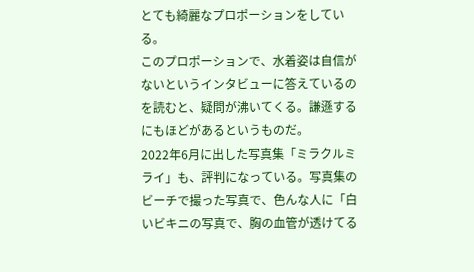とても綺麗なプロポーションをしている。
このプロポーションで、水着姿は自信がないというインタビューに答えているのを読むと、疑問が沸いてくる。謙遜するにもほどがあるというものだ。
2022年6月に出した写真集「ミラクルミライ」も、評判になっている。写真集のビーチで撮った写真で、色んな人に「白いビキニの写真で、胸の血管が透けてる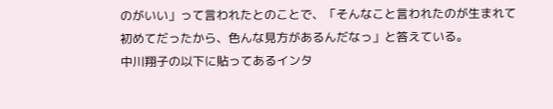のがいい」って言われたとのことで、「そんなこと言われたのが生まれて初めてだったから、色んな見方があるんだなっ」と答えている。
中川翔子の以下に貼ってあるインタ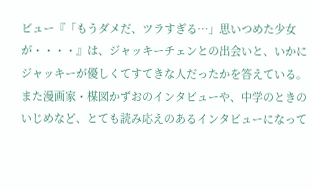ビュー『「もうダメだ、ツラすぎる…」思いつめた少女が・・・・』は、ジャッキーチェンとの出会いと、いかにジャッキーが優しくてすてきな人だったかを答えている。また漫画家・楳図かずおのインタビューや、中学のときのいじめなど、とても読み応えのあるインタビューになって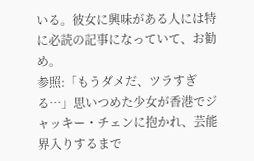いる。彼女に興味がある人には特に必読の記事になっていて、お勧め。
参照:「もうダメだ、ツラすぎる…」思いつめた少女が香港でジャッキー・チェンに抱かれ、芸能界入りするまで